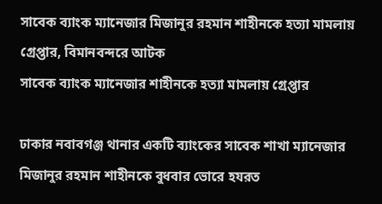সাবেক ব্যাংক ম্যানেজার মিজানুর রহমান শাহীনকে হত্যা মামলায় গ্রেপ্তার, বিমানবন্দরে আটক
সাবেক ব্যাংক ম্যানেজার শাহীনকে হত্যা মামলায় গ্রেপ্তার

ঢাকার নবাবগঞ্জ থানার একটি ব্যাংকের সাবেক শাখা ম্যানেজার মিজানুর রহমান শাহীনকে বুধবার ভোরে হযরত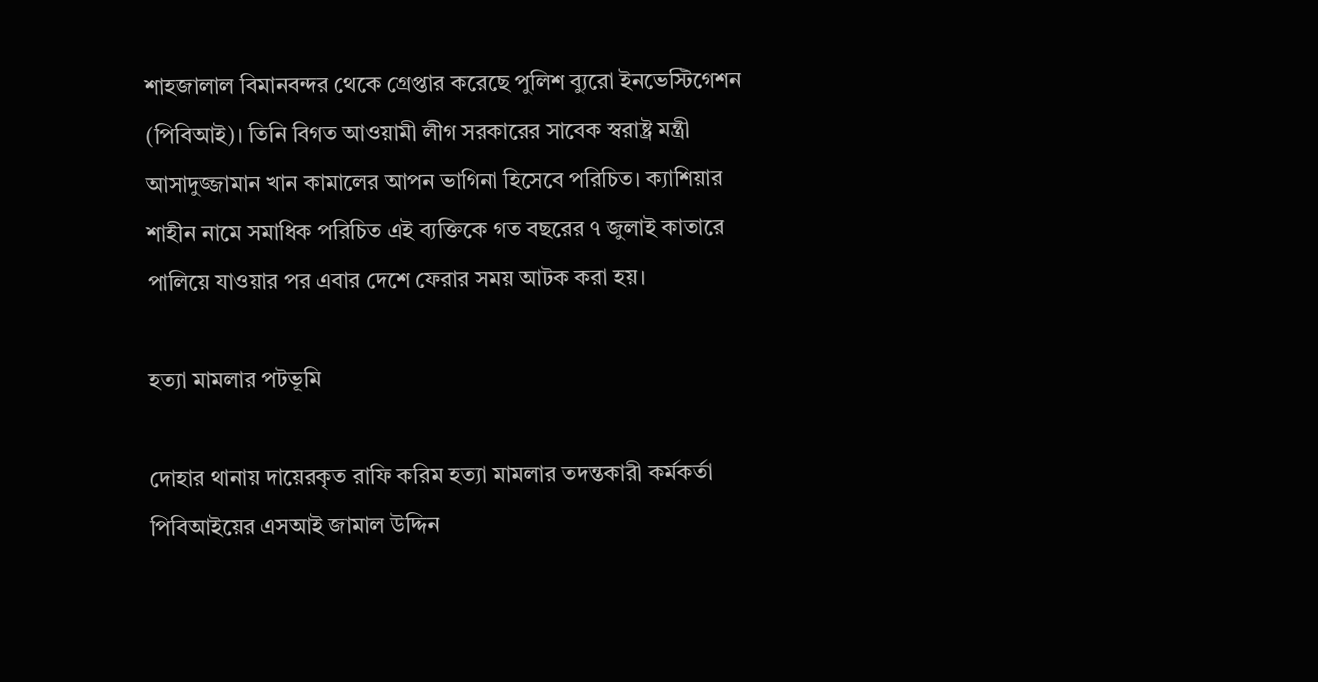শাহজালাল বিমানবন্দর থেকে গ্রেপ্তার করেছে পুলিশ ব্যুরো ইনভেস্টিগেশন (পিবিআই)। তিনি বিগত আওয়ামী লীগ সরকারের সাবেক স্বরাষ্ট্র মন্ত্রী আসাদুজ্জামান খান কামালের আপন ভাগিনা হিসেবে পরিচিত। ক্যাশিয়ার শাহীন নামে সমাধিক পরিচিত এই ব্যক্তিকে গত বছরের ৭ জুলাই কাতারে পালিয়ে যাওয়ার পর এবার দেশে ফেরার সময় আটক করা হয়।

হত্যা মামলার পটভূমি

দোহার থানায় দায়েরকৃত রাফি করিম হত্যা মামলার তদন্তকারী কর্মকর্তা পিবিআইয়ের এসআই জামাল উদ্দিন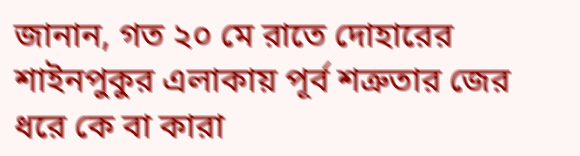জানান, গত ২০ মে রাতে দোহারের শাইনপুকুর এলাকায় পূর্ব শত্রুতার জের ধরে কে বা কারা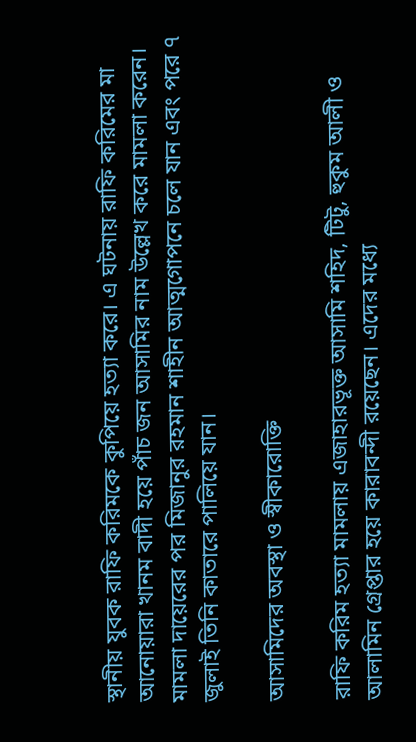স্থানীয় যুবক রাফি করিমকে কুপিয়ে হত্যা করে। এ ঘটনায় রাফি করিমের মা আনোয়ারা খানম বাদী হয়ে পাঁচ জন আসামির নাম উল্লেখ করে মামলা করেন। মামলা দায়েরের পর মিজানুর রহমান শাহীন আত্মগোপনে চলে যান এবং পরে ৭ জুলাই তিনি কাতারে পালিয়ে যান।

আসামিদের অবস্থা ও স্বীকারোক্তি

রাফি করিম হত্যা মামলায় এজাহারভূক্ত আসামি শহিদ, টিটু, হুকুম আলী ও আলামিন গ্রেপ্তার হয়ে কারাবন্দী রয়েছেন। এদের মধ্যে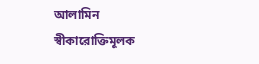আলামিন স্বীকারোক্তিমূলক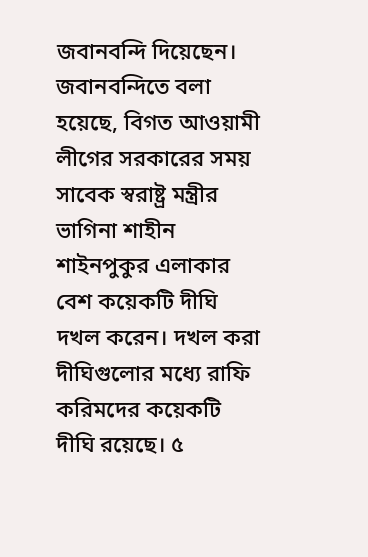জবানবন্দি দিয়েছেন। জবানবন্দিতে বলা হয়েছে, বিগত আওয়ামী লীগের সরকারের সময় সাবেক স্বরাষ্ট্র মন্ত্রীর ভাগিনা শাহীন শাইনপুকুর এলাকার বেশ কয়েকটি দীঘি দখল করেন। দখল করা দীঘিগুলোর মধ্যে রাফি করিমদের কয়েকটি দীঘি রয়েছে। ৫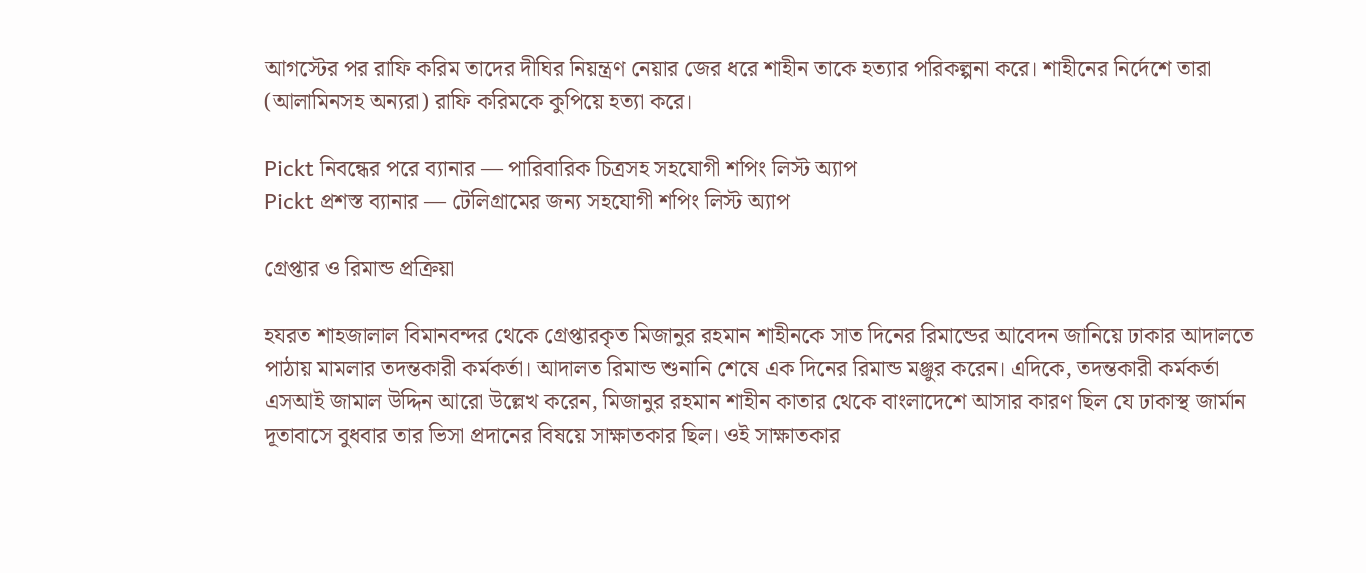আগস্টের পর রাফি করিম তাদের দীঘির নিয়ন্ত্রণ নেয়ার জের ধরে শাহীন তাকে হত্যার পরিকল্পনা করে। শাহীনের নির্দেশে তারা (আলামিনসহ অন্যরা) রাফি করিমকে কুপিয়ে হত্যা করে।

Pickt নিবন্ধের পরে ব্যানার — পারিবারিক চিত্রসহ সহযোগী শপিং লিস্ট অ্যাপ
Pickt প্রশস্ত ব্যানার — টেলিগ্রামের জন্য সহযোগী শপিং লিস্ট অ্যাপ

গ্রেপ্তার ও রিমান্ড প্রক্রিয়া

হযরত শাহজালাল বিমানবন্দর থেকে গ্রেপ্তারকৃত মিজানুর রহমান শাহীনকে সাত দিনের রিমান্ডের আবেদন জানিয়ে ঢাকার আদালতে পাঠায় মামলার তদন্তকারী কর্মকর্তা। আদালত রিমান্ড শুনানি শেষে এক দিনের রিমান্ড মঞ্জুর করেন। এদিকে, তদন্তকারী কর্মকর্তা এসআই জামাল উদ্দিন আরো উল্লেখ করেন, মিজানুর রহমান শাহীন কাতার থেকে বাংলাদেশে আসার কারণ ছিল যে ঢাকাস্থ জার্মান দূতাবাসে বুধবার তার ভিসা প্রদানের বিষয়ে সাক্ষাতকার ছিল। ওই সাক্ষাতকার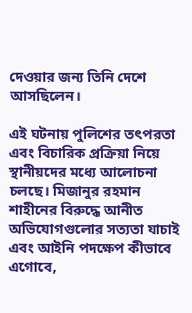দেওয়ার জন্য তিনি দেশে আসছিলেন।

এই ঘটনায় পুলিশের তৎপরতা এবং বিচারিক প্রক্রিয়া নিয়ে স্থানীয়দের মধ্যে আলোচনা চলছে। মিজানুর রহমান শাহীনের বিরুদ্ধে আনীত অভিযোগগুলোর সত্যতা যাচাই এবং আইনি পদক্ষেপ কীভাবে এগোবে,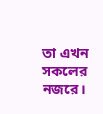তা এখন সকলের নজরে।